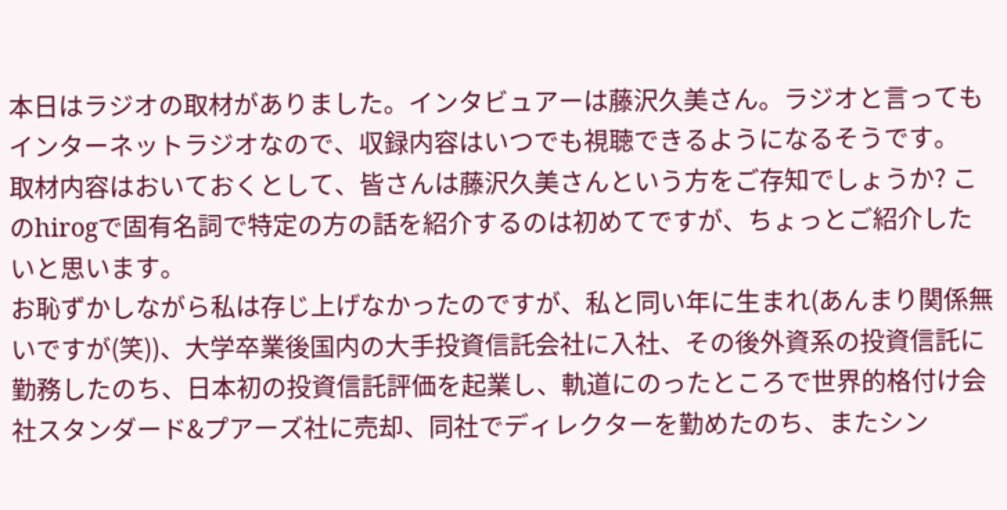本日はラジオの取材がありました。インタビュアーは藤沢久美さん。ラジオと言ってもインターネットラジオなので、収録内容はいつでも視聴できるようになるそうです。
取材内容はおいておくとして、皆さんは藤沢久美さんという方をご存知でしょうか? このhirogで固有名詞で特定の方の話を紹介するのは初めてですが、ちょっとご紹介したいと思います。
お恥ずかしながら私は存じ上げなかったのですが、私と同い年に生まれ(あんまり関係無いですが(笑))、大学卒業後国内の大手投資信託会社に入社、その後外資系の投資信託に勤務したのち、日本初の投資信託評価を起業し、軌道にのったところで世界的格付け会社スタンダード&プアーズ社に売却、同社でディレクターを勤めたのち、またシン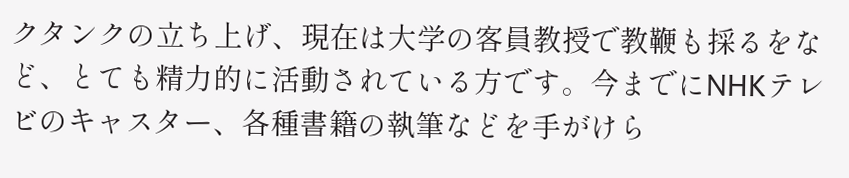クタンクの立ち上げ、現在は大学の客員教授で教鞭も採るをなど、とても精力的に活動されている方です。今までにNHKテレビのキャスター、各種書籍の執筆などを手がけら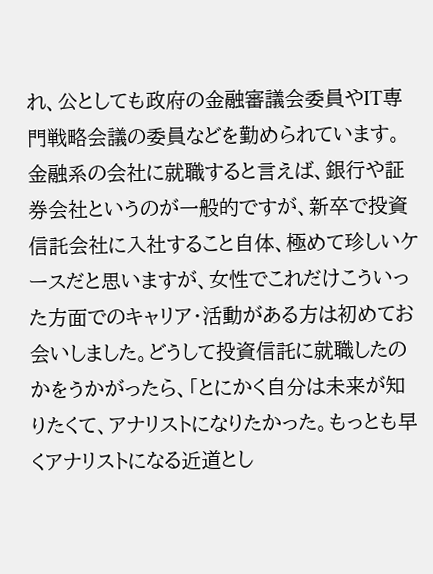れ、公としても政府の金融審議会委員やIT専門戦略会議の委員などを勤められています。金融系の会社に就職すると言えば、銀行や証券会社というのが一般的ですが、新卒で投資信託会社に入社すること自体、極めて珍しいケースだと思いますが、女性でこれだけこういった方面でのキャリア・活動がある方は初めてお会いしました。どうして投資信託に就職したのかをうかがったら、「とにかく自分は未来が知りたくて、アナリストになりたかった。もっとも早くアナリストになる近道とし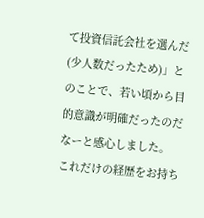て投資信託会社を選んだ(少人数だったため)」とのことで、若い頃から目的意識が明確だったのだなーと感心しました。
これだけの経歴をお持ち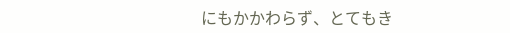にもかかわらず、とてもき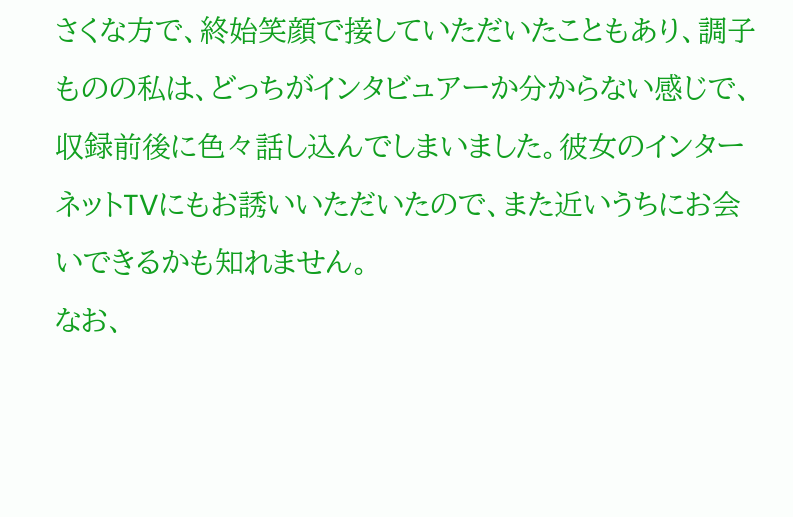さくな方で、終始笑顔で接していただいたこともあり、調子ものの私は、どっちがインタビュアーか分からない感じで、収録前後に色々話し込んでしまいました。彼女のインターネットTVにもお誘いいただいたので、また近いうちにお会いできるかも知れません。
なお、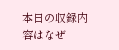本日の収録内容はなぜ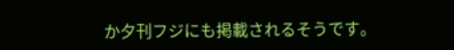か夕刊フジにも掲載されるそうです。